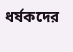ধর্ষকদের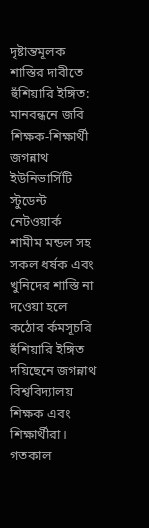দৃষ্টান্তমূলক শাস্তির দাবীতে হুঁশিয়ারি ইঙ্গিত: মানবন্ধনে জবি শিক্ষক-শিক্ষার্থী
জগন্নাথ ইউনিভার্সিটি স্টুডেন্ট নেটওয়ার্ক
শামীম মন্ডল সহ সকল ধর্ষক এবং খুনিদের শাস্তি না দওেয়া হলে কঠোর র্কমসূচরি হুঁশিয়ারি ইঙ্গিত দয়িছেনে জগন্নাথ বিশ্ববিদ্যালয় শিক্ষক এবং শিক্ষার্থীরা। গতকাল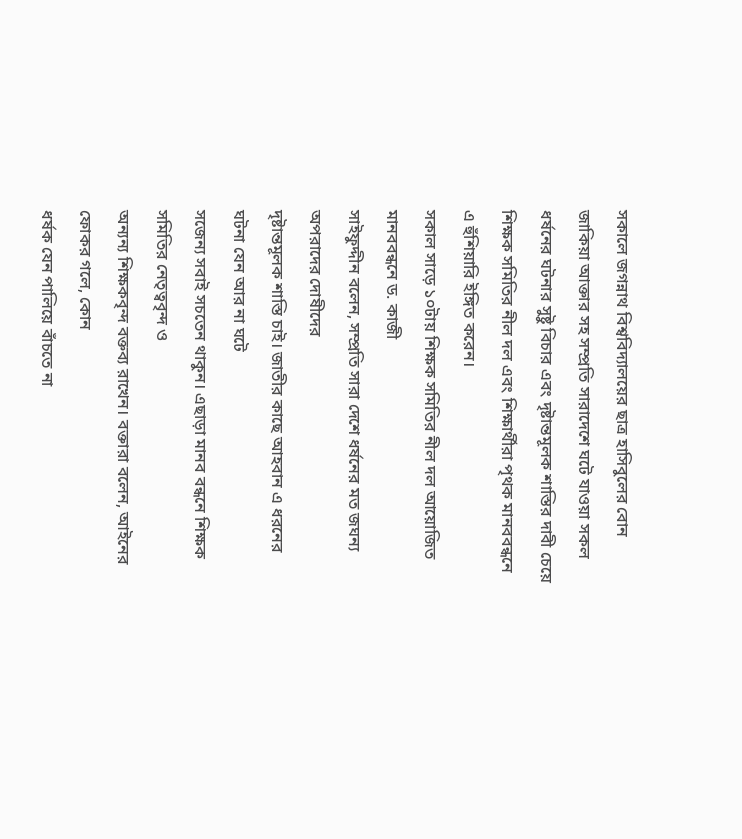সকালে জগন্নাথ বিশ্ববিদ্যালয়ের ছাত্র হাসিবুলের বোন জাকিয়া আক্তার সহ সম্প্রতি সারাদেশে ঘটে যাওয়া সকল ধর্ষনের ঘটনার সুষ্টু বিচার এবং দৃষ্টান্তমূলক শাস্তির দাবী চেয়ে শিক্ষক সমিতির নীল দল এবং শিক্ষার্থীরা পৃথক মানববন্ধনে এ হুঁশিয়ারি ইঙ্গিত করেন।
সকাল সাড়ে ১০টায় শিক্ষক সমিতির নীল দল আয়োজিত মানববন্ধনে ড. কাজী
সাইফুদ্দীন বলেন, সম্প্রতি সারা দেশে ধর্ষনের মত জঘন্য অপরাদের দোষীদের
দৃষ্টান্তমূলক শাস্তি চাই। জাতীর কাছে আহবান এ ধরনের ঘটনা যেন আর না ঘটে
সজেন্য সবাই সচতেন থাকুন। এছাড়া মানব বন্ধনে শিক্ষক সমিতির নেতৃত্ববৃন্দ ও
অন্যন্য শিক্ষকবৃন্দ বক্তব্য রাখেন। বক্তারা বলেন, আইনের ফোকর গলে, কোন
ধর্ষক যেন পালিয়ে বাঁচতে না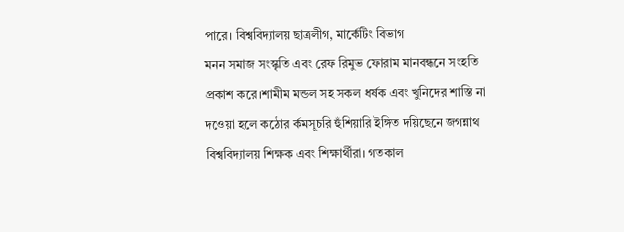পারে। বিশ্ববিদ্যালয় ছাত্রলীগ, মার্কেটিং বিভাগ
মনন সমাজ সংস্কৃতি এবং রেফ রিমুভ ফোরাম মানবন্ধনে সংহতি প্রকাশ করে।শামীম মন্ডল সহ সকল ধর্ষক এবং খুনিদের শাস্তি না দওেয়া হলে কঠোর র্কমসূচরি হুঁশিয়ারি ইঙ্গিত দয়িছেনে জগন্নাথ বিশ্ববিদ্যালয় শিক্ষক এবং শিক্ষার্থীরা। গতকাল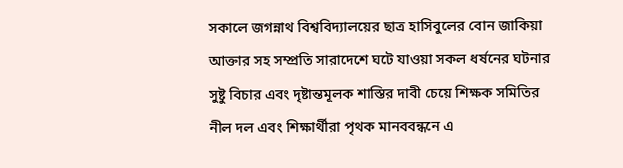সকালে জগন্নাথ বিশ্ববিদ্যালয়ের ছাত্র হাসিবুলের বোন জাকিয়া আক্তার সহ সম্প্রতি সারাদেশে ঘটে যাওয়া সকল ধর্ষনের ঘটনার সুষ্টু বিচার এবং দৃষ্টান্তমূলক শাস্তির দাবী চেয়ে শিক্ষক সমিতির নীল দল এবং শিক্ষার্থীরা পৃথক মানববন্ধনে এ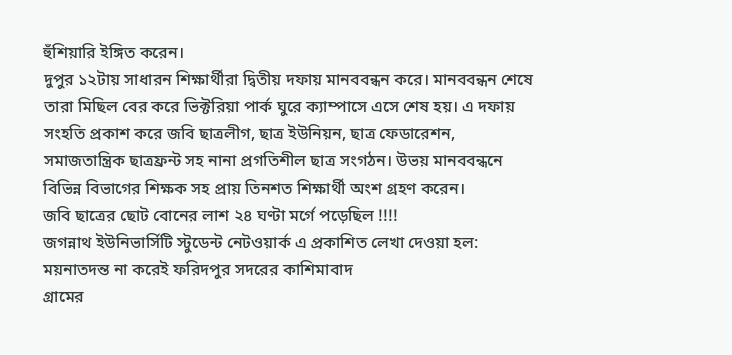হুঁশিয়ারি ইঙ্গিত করেন।
দুপুর ১২টায় সাধারন শিক্ষার্থীরা দ্বিতীয় দফায় মানববন্ধন করে। মানববন্ধন শেষে তারা মিছিল বের করে ভিক্টরিয়া পার্ক ঘুরে ক্যাম্পাসে এসে শেষ হয়। এ দফায় সংহতি প্রকাশ করে জবি ছাত্রলীগ, ছাত্র ইউনিয়ন, ছাত্র ফেডারেশন, সমাজতান্ত্রিক ছাত্রফ্রন্ট সহ নানা প্রগতিশীল ছাত্র সংগঠন। উভয় মানববন্ধনে বিভিন্ন বিভাগের শিক্ষক সহ প্রায় তিনশত শিক্ষার্থী অংশ গ্রহণ করেন।
জবি ছাত্রের ছোট বোনের লাশ ২৪ ঘণ্টা মর্গে পড়েছিল !!!!
জগন্নাথ ইউনিভার্সিটি স্টুডেন্ট নেটওয়ার্ক এ প্রকাশিত লেখা দেওয়া হল:
ময়নাতদন্ত না করেই ফরিদপুর সদরের কাশিমাবাদ
গ্রামের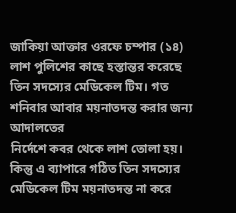জাকিয়া আক্তার ওরফে চম্পার (১৪) লাশ পুলিশের কাছে হস্তান্তর করেছে
তিন সদস্যের মেডিকেল টিম। গত শনিবার আবার ময়নাতদন্ত করার জন্য আদালতের
নির্দেশে কবর থেকে লাশ তোলা হয়। কিন্তু এ ব্যাপারে গঠিত তিন সদস্যের
মেডিকেল টিম ময়নাতদন্ত না করে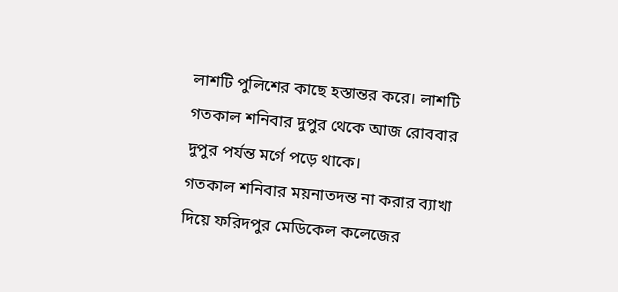লাশটি পুলিশের কাছে হস্তান্তর করে। লাশটি
গতকাল শনিবার দুপুর থেকে আজ রোববার দুপুর পর্যন্ত মর্গে পড়ে থাকে।
গতকাল শনিবার ময়নাতদন্ত না করার ব্যাখা দিয়ে ফরিদপুর মেডিকেল কলেজের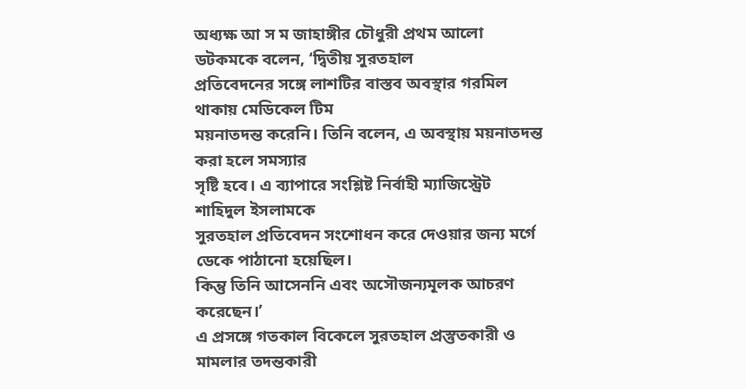অধ্যক্ষ আ স ম জাহাঙ্গীর চৌধুরী প্রথম আলো ডটকমকে বলেন, ‘দ্বিতীয় সুরতহাল
প্রতিবেদনের সঙ্গে লাশটির বাস্তব অবস্থার গরমিল থাকায় মেডিকেল টিম
ময়নাতদন্ত করেনি। তিনি বলেন, এ অবস্থায় ময়নাতদন্ত করা হলে সমস্যার
সৃষ্টি হবে। এ ব্যাপারে সংশ্লিষ্ট নির্বাহী ম্যাজিস্ট্রেট শাহিদুল ইসলামকে
সুরতহাল প্রতিবেদন সংশোধন করে দেওয়ার জন্য মর্গে ডেকে পাঠানো হয়েছিল।
কিন্তু তিনি আসেননি এবং অসৌজন্যমূলক আচরণ করেছেন।’
এ প্রসঙ্গে গতকাল বিকেলে সুরতহাল প্রস্তুতকারী ও মামলার তদন্তকারী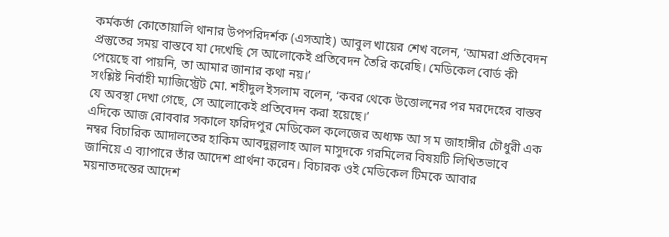কর্মকর্তা কোতোয়ালি থানার উপপরিদর্শক (এসআই) আবুল খায়ের শেখ বলেন, ‘আমরা প্রতিবেদন প্রস্তুতের সময় বাস্তবে যা দেখেছি সে আলোকেই প্রতিবেদন তৈরি করেছি। মেডিকেল বোর্ড কী পেয়েছে বা পায়নি, তা আমার জানার কথা নয়।’
সংশ্লিষ্ট নির্বাহী ম্যাজিস্ট্রেট মো. শহীদুল ইসলাম বলেন, ‘কবর থেকে উত্তোলনের পর মরদেহের বাস্তব যে অবস্থা দেখা গেছে, সে আলোকেই প্রতিবেদন করা হয়েছে।’
এদিকে আজ রোববার সকালে ফরিদপুর মেডিকেল কলেজের অধ্যক্ষ আ স ম জাহাঙ্গীর চৌধুরী এক নম্বর বিচারিক আদালতের হাকিম আবদুল্ললাহ আল মাসুদকে গরমিলের বিষয়টি লিখিতভাবে জানিয়ে এ ব্যাপারে তাঁর আদেশ প্রার্থনা করেন। বিচারক ওই মেডিকেল টিমকে আবার ময়নাতদন্তের আদেশ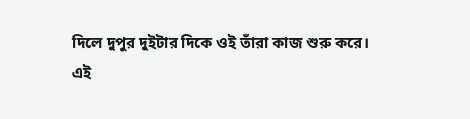দিলে দুপুর দুইটার দিকে ওই তাঁরা কাজ শুরু করে।
এই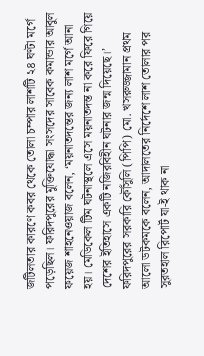জটিলতার কারণে কবর থেকে তোলা চম্পার লাশটি ২৪ ঘণ্টা মর্গে পড়েছিল। ফরিদপুরের মুক্তিযোদ্ধা সংসদের সাবেক কমান্ডার আবুল ফয়েজ শাহনেওয়াজ বলেন, ‘ময়নাতদন্তের জন্য লাশ মর্গে আনা হয়। মেডিকেল টিম ঘটনাস্থলে এসে ময়নাতদন্ত না করে ফিরে গিয়ে দেশের ইতিহাসে একটি নজিরবিহীন ঘটনার জন্ম দিয়েছে।’
ফরিদপুরের সরকারি কৌঁসুলি (পিপি) মো. খসরুজ্জামান প্রথম আলো ডটকমকে বলেন, আদালতের নির্দেশে লাশ তোলার পর সুরতহাল রিপোর্ট যা-ই থাক না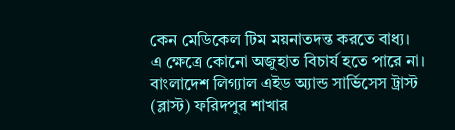কেন মেডিকেল টিম ময়নাতদন্ত করতে বাধ্য। এ ক্ষেত্রে কোনো অজুহাত বিচার্য হতে পারে না।
বাংলাদেশ লিগ্যাল এইড অ্যান্ড সার্ভিসেস ট্রাস্ট (ব্লাস্ট) ফরিদপুর শাখার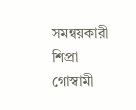সমন্বয়কারী শিপ্রা গোস্বামী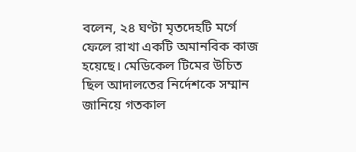বলেন, ২৪ ঘণ্টা মৃতদেহটি মর্গে ফেলে রাখা একটি অমানবিক কাজ হয়েছে। মেডিকেল টিমের উচিত ছিল আদালতের নির্দেশকে সম্মান জানিয়ে গতকাল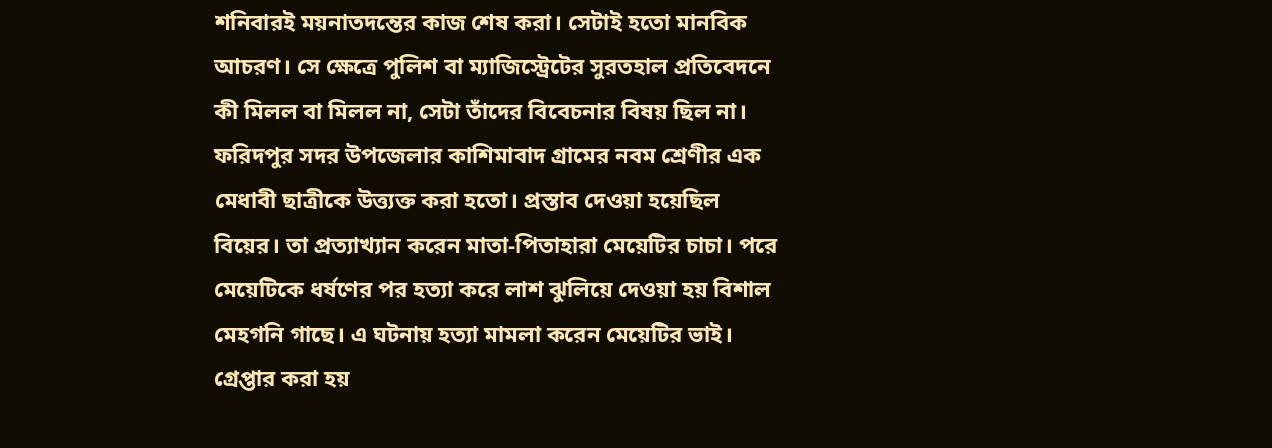শনিবারই ময়নাতদন্তের কাজ শেষ করা। সেটাই হতো মানবিক আচরণ। সে ক্ষেত্রে পুলিশ বা ম্যাজিস্ট্রেটের সুরতহাল প্রতিবেদনে কী মিলল বা মিলল না, সেটা তাঁদের বিবেচনার বিষয় ছিল না।
ফরিদপুর সদর উপজেলার কাশিমাবাদ গ্রামের নবম শ্রেণীর এক মেধাবী ছাত্রীকে উত্ত্যক্ত করা হতো। প্রস্তাব দেওয়া হয়েছিল বিয়ের। তা প্রত্যাখ্যান করেন মাতা-পিতাহারা মেয়েটির চাচা। পরে মেয়েটিকে ধর্ষণের পর হত্যা করে লাশ ঝুলিয়ে দেওয়া হয় বিশাল মেহগনি গাছে। এ ঘটনায় হত্যা মামলা করেন মেয়েটির ভাই। গ্রেপ্তার করা হয়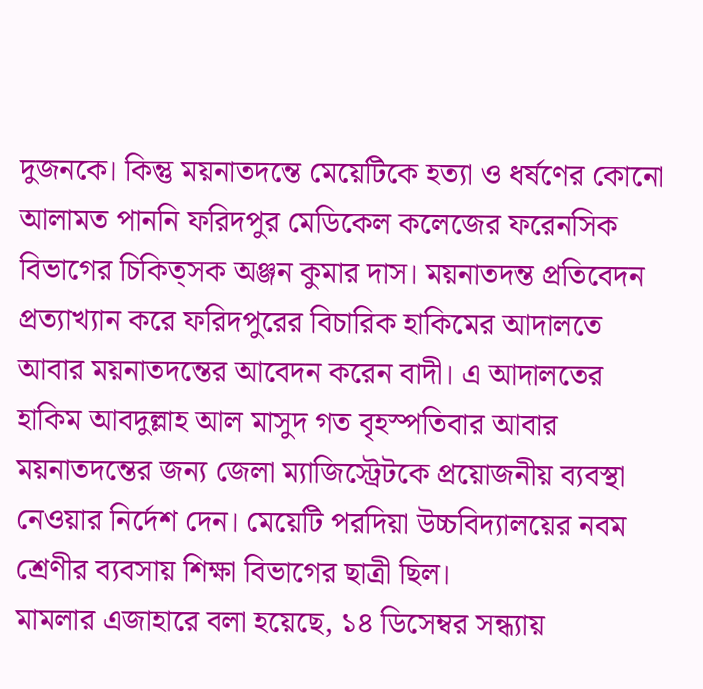দুজনকে। কিন্তু ময়নাতদন্তে মেয়েটিকে হত্যা ও ধর্ষণের কোনো আলামত পাননি ফরিদপুর মেডিকেল কলেজের ফরেনসিক বিভাগের চিকিত্সক অঞ্জন কুমার দাস। ময়নাতদন্ত প্রতিবেদন প্রত্যাখ্যান করে ফরিদপুরের বিচারিক হাকিমের আদালতে আবার ময়নাতদন্তের আবেদন করেন বাদী। এ আদালতের হাকিম আবদুল্লাহ আল মাসুদ গত বৃহস্পতিবার আবার ময়নাতদন্তের জন্য জেলা ম্যাজিস্ট্রেটকে প্রয়োজনীয় ব্যবস্থা নেওয়ার নির্দেশ দেন। মেয়েটি পরদিয়া উচ্চবিদ্যালয়ের নবম শ্রেণীর ব্যবসায় শিক্ষা বিভাগের ছাত্রী ছিল।
মামলার এজাহারে বলা হয়েছে, ১৪ ডিসেম্বর সন্ধ্যায়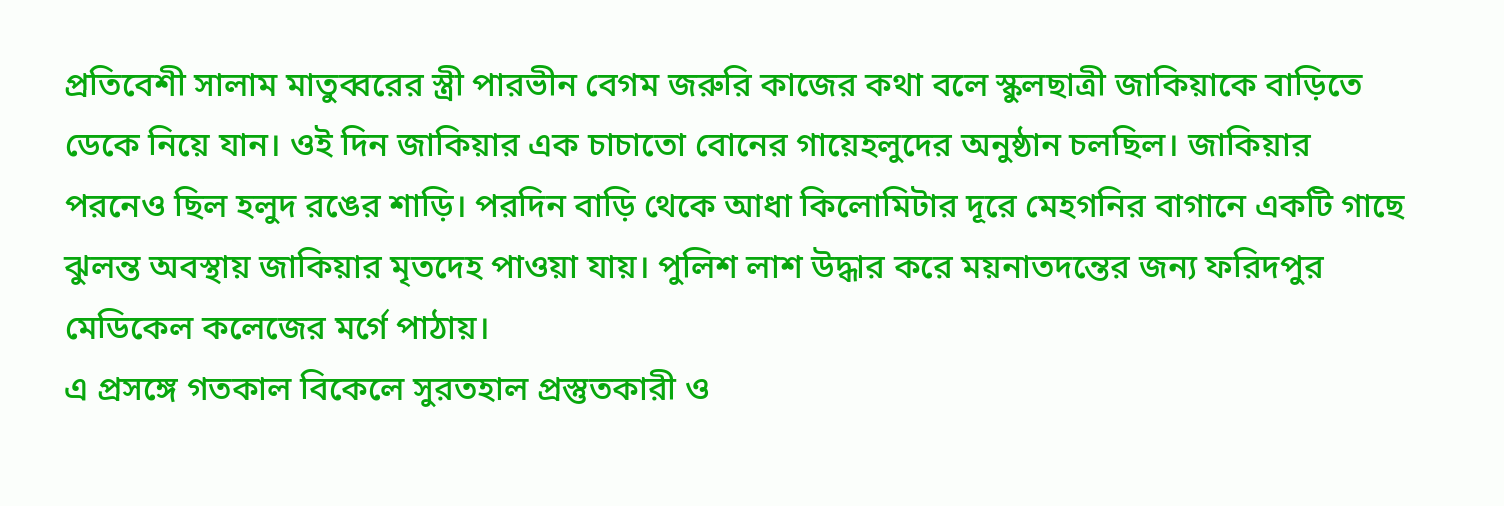প্রতিবেশী সালাম মাতুব্বরের স্ত্রী পারভীন বেগম জরুরি কাজের কথা বলে স্কুলছাত্রী জাকিয়াকে বাড়িতে ডেকে নিয়ে যান। ওই দিন জাকিয়ার এক চাচাতো বোনের গায়েহলুদের অনুষ্ঠান চলছিল। জাকিয়ার পরনেও ছিল হলুদ রঙের শাড়ি। পরদিন বাড়ি থেকে আধা কিলোমিটার দূরে মেহগনির বাগানে একটি গাছে ঝুলন্ত অবস্থায় জাকিয়ার মৃতদেহ পাওয়া যায়। পুলিশ লাশ উদ্ধার করে ময়নাতদন্তের জন্য ফরিদপুর মেডিকেল কলেজের মর্গে পাঠায়।
এ প্রসঙ্গে গতকাল বিকেলে সুরতহাল প্রস্তুতকারী ও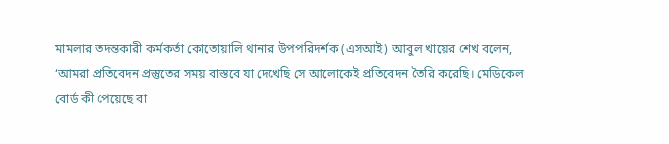মামলার তদন্তকারী কর্মকর্তা কোতোয়ালি থানার উপপরিদর্শক (এসআই) আবুল খায়ের শেখ বলেন, ‘আমরা প্রতিবেদন প্রস্তুতের সময় বাস্তবে যা দেখেছি সে আলোকেই প্রতিবেদন তৈরি করেছি। মেডিকেল বোর্ড কী পেয়েছে বা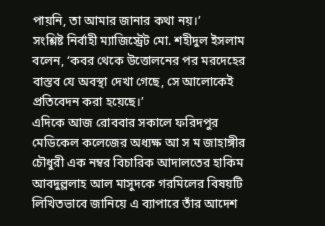পায়নি, তা আমার জানার কথা নয়।’
সংশ্লিষ্ট নির্বাহী ম্যাজিস্ট্রেট মো. শহীদুল ইসলাম বলেন, ‘কবর থেকে উত্তোলনের পর মরদেহের বাস্তব যে অবস্থা দেখা গেছে, সে আলোকেই প্রতিবেদন করা হয়েছে।’
এদিকে আজ রোববার সকালে ফরিদপুর মেডিকেল কলেজের অধ্যক্ষ আ স ম জাহাঙ্গীর চৌধুরী এক নম্বর বিচারিক আদালতের হাকিম আবদুল্ললাহ আল মাসুদকে গরমিলের বিষয়টি লিখিতভাবে জানিয়ে এ ব্যাপারে তাঁর আদেশ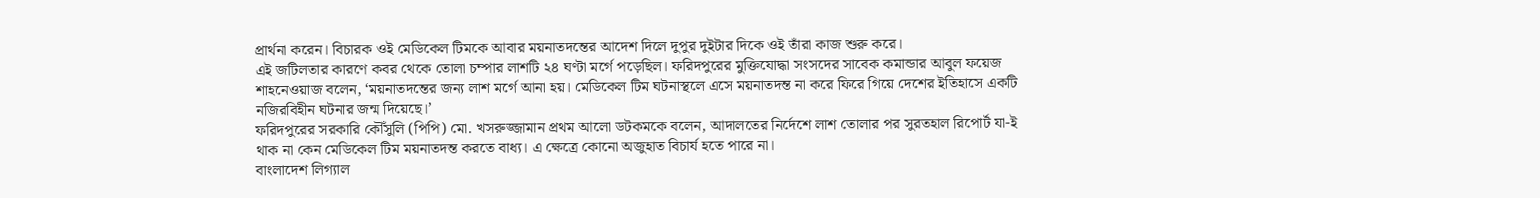প্রার্থনা করেন। বিচারক ওই মেডিকেল টিমকে আবার ময়নাতদন্তের আদেশ দিলে দুপুর দুইটার দিকে ওই তাঁরা কাজ শুরু করে।
এই জটিলতার কারণে কবর থেকে তোলা চম্পার লাশটি ২৪ ঘণ্টা মর্গে পড়েছিল। ফরিদপুরের মুক্তিযোদ্ধা সংসদের সাবেক কমান্ডার আবুল ফয়েজ শাহনেওয়াজ বলেন, ‘ময়নাতদন্তের জন্য লাশ মর্গে আনা হয়। মেডিকেল টিম ঘটনাস্থলে এসে ময়নাতদন্ত না করে ফিরে গিয়ে দেশের ইতিহাসে একটি নজিরবিহীন ঘটনার জন্ম দিয়েছে।’
ফরিদপুরের সরকারি কৌঁসুলি (পিপি) মো. খসরুজ্জামান প্রথম আলো ডটকমকে বলেন, আদালতের নির্দেশে লাশ তোলার পর সুরতহাল রিপোর্ট যা-ই থাক না কেন মেডিকেল টিম ময়নাতদন্ত করতে বাধ্য। এ ক্ষেত্রে কোনো অজুহাত বিচার্য হতে পারে না।
বাংলাদেশ লিগ্যাল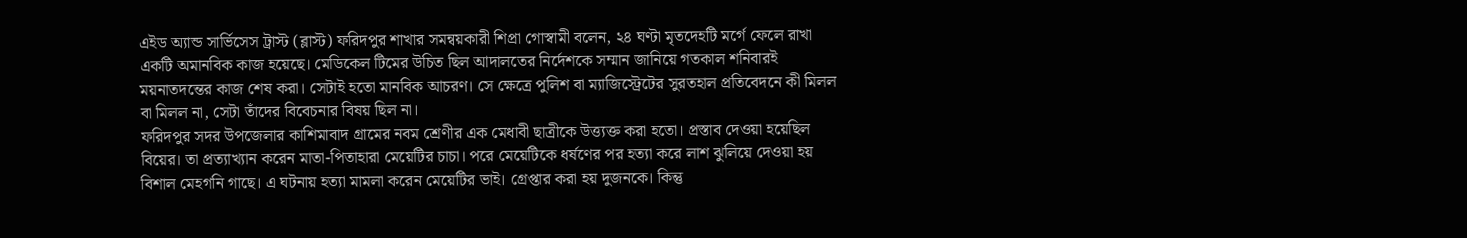এইড অ্যান্ড সার্ভিসেস ট্রাস্ট (ব্লাস্ট) ফরিদপুর শাখার সমন্বয়কারী শিপ্রা গোস্বামী বলেন, ২৪ ঘণ্টা মৃতদেহটি মর্গে ফেলে রাখা একটি অমানবিক কাজ হয়েছে। মেডিকেল টিমের উচিত ছিল আদালতের নির্দেশকে সম্মান জানিয়ে গতকাল শনিবারই ময়নাতদন্তের কাজ শেষ করা। সেটাই হতো মানবিক আচরণ। সে ক্ষেত্রে পুলিশ বা ম্যাজিস্ট্রেটের সুরতহাল প্রতিবেদনে কী মিলল বা মিলল না, সেটা তাঁদের বিবেচনার বিষয় ছিল না।
ফরিদপুর সদর উপজেলার কাশিমাবাদ গ্রামের নবম শ্রেণীর এক মেধাবী ছাত্রীকে উত্ত্যক্ত করা হতো। প্রস্তাব দেওয়া হয়েছিল বিয়ের। তা প্রত্যাখ্যান করেন মাতা-পিতাহারা মেয়েটির চাচা। পরে মেয়েটিকে ধর্ষণের পর হত্যা করে লাশ ঝুলিয়ে দেওয়া হয় বিশাল মেহগনি গাছে। এ ঘটনায় হত্যা মামলা করেন মেয়েটির ভাই। গ্রেপ্তার করা হয় দুজনকে। কিন্তু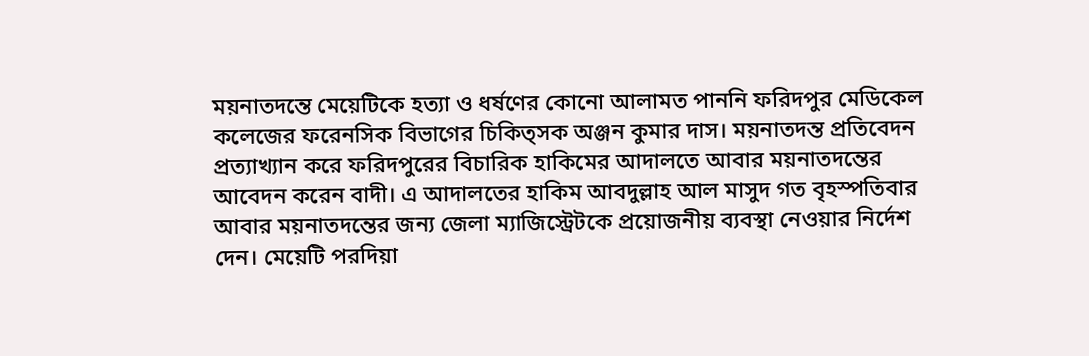ময়নাতদন্তে মেয়েটিকে হত্যা ও ধর্ষণের কোনো আলামত পাননি ফরিদপুর মেডিকেল কলেজের ফরেনসিক বিভাগের চিকিত্সক অঞ্জন কুমার দাস। ময়নাতদন্ত প্রতিবেদন প্রত্যাখ্যান করে ফরিদপুরের বিচারিক হাকিমের আদালতে আবার ময়নাতদন্তের আবেদন করেন বাদী। এ আদালতের হাকিম আবদুল্লাহ আল মাসুদ গত বৃহস্পতিবার আবার ময়নাতদন্তের জন্য জেলা ম্যাজিস্ট্রেটকে প্রয়োজনীয় ব্যবস্থা নেওয়ার নির্দেশ দেন। মেয়েটি পরদিয়া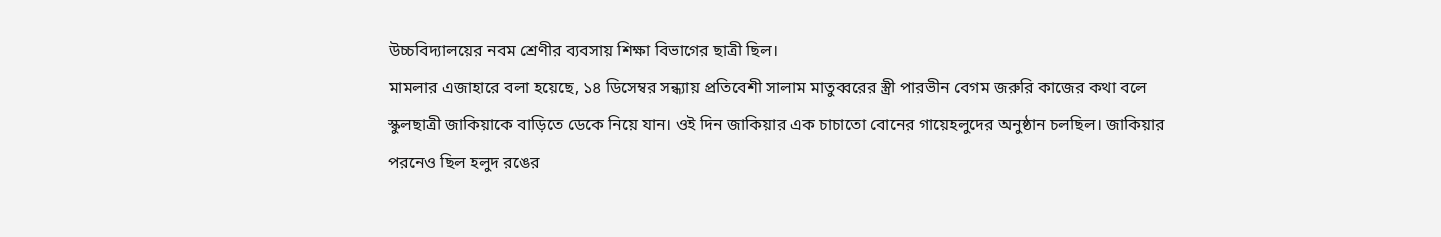উচ্চবিদ্যালয়ের নবম শ্রেণীর ব্যবসায় শিক্ষা বিভাগের ছাত্রী ছিল।
মামলার এজাহারে বলা হয়েছে, ১৪ ডিসেম্বর সন্ধ্যায় প্রতিবেশী সালাম মাতুব্বরের স্ত্রী পারভীন বেগম জরুরি কাজের কথা বলে স্কুলছাত্রী জাকিয়াকে বাড়িতে ডেকে নিয়ে যান। ওই দিন জাকিয়ার এক চাচাতো বোনের গায়েহলুদের অনুষ্ঠান চলছিল। জাকিয়ার পরনেও ছিল হলুদ রঙের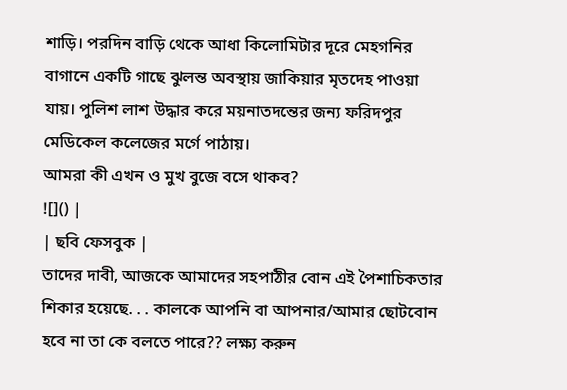শাড়ি। পরদিন বাড়ি থেকে আধা কিলোমিটার দূরে মেহগনির বাগানে একটি গাছে ঝুলন্ত অবস্থায় জাকিয়ার মৃতদেহ পাওয়া যায়। পুলিশ লাশ উদ্ধার করে ময়নাতদন্তের জন্য ফরিদপুর মেডিকেল কলেজের মর্গে পাঠায়।
আমরা কী এখন ও মুখ বুজে বসে থাকব?
![]() |
| ছবি ফেসবুক |
তাদের দাবী, আজকে আমাদের সহপাঠীর বোন এই পৈশাচিকতার শিকার হয়েছে. . . কালকে আপনি বা আপনার/আমার ছোটবোন হবে না তা কে বলতে পারে?? লক্ষ্য করুন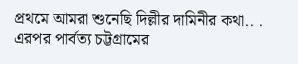প্রথমে আমরা শুনেছি দিল্লীর দামিনীর কথা.. . এরপর পার্বত্য চট্টগ্রামের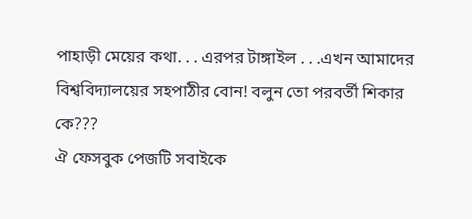পাহাড়ী মেয়ের কথা. . . এরপর টাঙ্গাইল . . .এখন আমাদের বিশ্ববিদ্যালয়ের সহপাঠীর বোন! বলুন তো পরবর্তী শিকার কে???
ঐ ফেসবুক পেজটি সবাইকে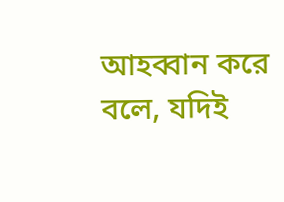আহব্বান করে বলে, যদিই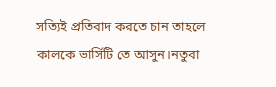সত্যিই প্রতিবাদ করতে চান তাহলে কালকে ভার্সিটি তে আসুন।নতুবা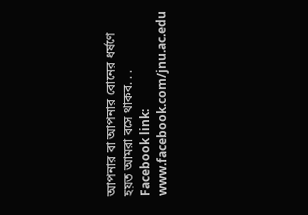আপনার বা আপনার বোনের ধর্ষণে হয়ত আমরা বসে থাকব. . .
Facebook link: www.facebook.com/jnu.ac.edu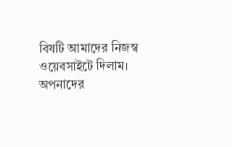বিষটি আমাদের নিজস্ব ওয়েবসাইটে দিলাম। অপনাদের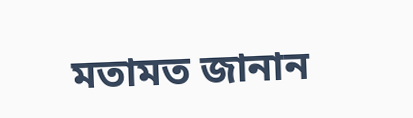মতামত জানান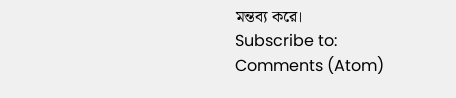মন্তব্য করে।
Subscribe to:
Comments (Atom)